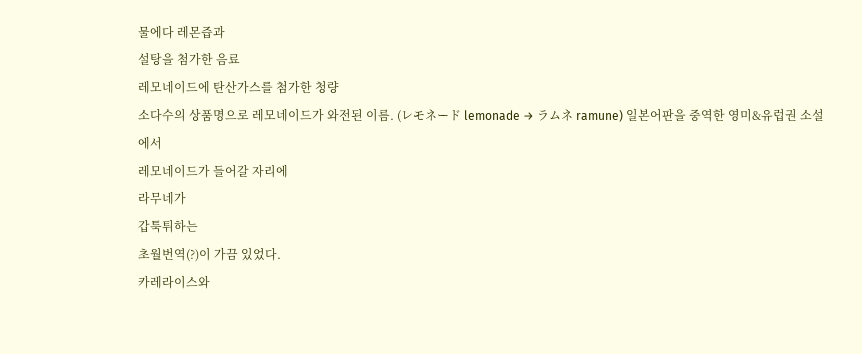물에다 레몬즙과
설탕을 첨가한 음료
레모네이드에 탄산가스를 첨가한 청량
소다수의 상품명으로 레모네이드가 와전된 이름. (レモネード lemonade → ラムネ ramune) 일본어판을 중역한 영미&유럽권 소설에서
레모네이드가 들어갈 자리에
라무네가
갑툭튀하는
초월번역(?)이 가끔 있었다.
카레라이스와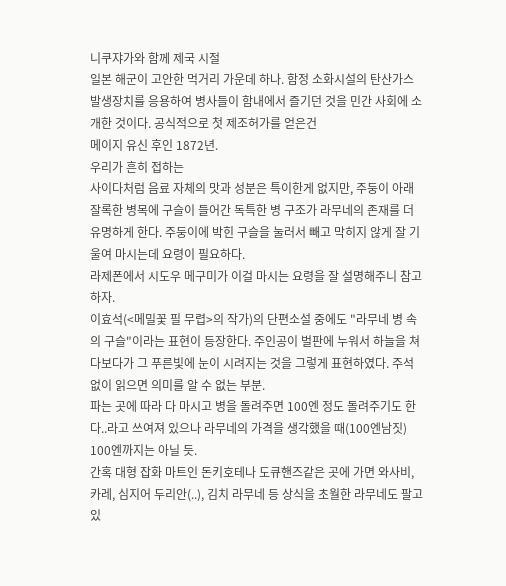니쿠쟈가와 함께 제국 시절
일본 해군이 고안한 먹거리 가운데 하나. 함정 소화시설의 탄산가스 발생장치를 응용하여 병사들이 함내에서 즐기던 것을 민간 사회에 소개한 것이다. 공식적으로 첫 제조허가를 얻은건
메이지 유신 후인 1872년.
우리가 흔히 접하는
사이다처럼 음료 자체의 맛과 성분은 특이한게 없지만, 주둥이 아래 잘록한 병목에 구슬이 들어간 독특한 병 구조가 라무네의 존재를 더 유명하게 한다. 주둥이에 박힌 구슬을 눌러서 빼고 막히지 않게 잘 기울여 마시는데 요령이 필요하다.
라제폰에서 시도우 메구미가 이걸 마시는 요령을 잘 설명해주니 참고하자.
이효석(<메밀꽃 필 무렵>의 작가)의 단편소설 중에도 "라무네 병 속의 구슬"이라는 표현이 등장한다. 주인공이 벌판에 누워서 하늘을 쳐다보다가 그 푸른빛에 눈이 시려지는 것을 그렇게 표현하였다. 주석 없이 읽으면 의미를 알 수 없는 부분.
파는 곳에 따라 다 마시고 병을 돌려주면 100엔 정도 돌려주기도 한다..라고 쓰여져 있으나 라무네의 가격을 생각했을 때(100엔남짓) 100엔까지는 아닐 듯.
간혹 대형 잡화 마트인 돈키호테나 도큐핸즈같은 곳에 가면 와사비, 카레, 심지어 두리안(..), 김치 라무네 등 상식을 초월한 라무네도 팔고 있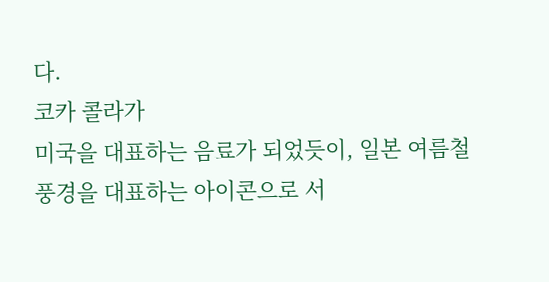다.
코카 콜라가
미국을 대표하는 음료가 되었듯이, 일본 여름철 풍경을 대표하는 아이콘으로 서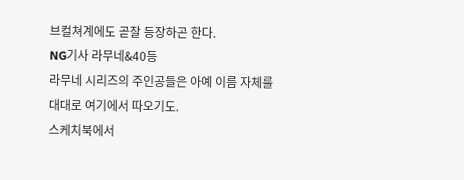브컬쳐계에도 곧잘 등장하곤 한다.
NG기사 라무네&40등
라무네 시리즈의 주인공들은 아예 이름 자체를
대대로 여기에서 따오기도.
스케치북에서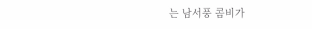는 남서풍 콤비가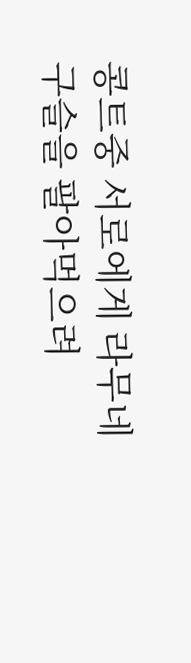콩트중 서로에게 라무네 구슬을 팔아먹으려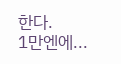한다.
1만엔에...